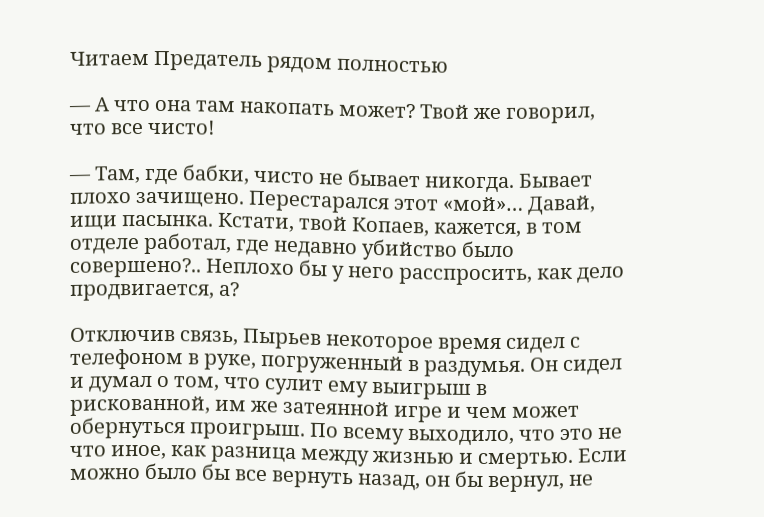Читаем Предатель рядом полностью

— А что она там накопать может? Твой же говорил, что все чисто!

— Там, где бабки, чисто не бывает никогда. Бывает плохо зачищено. Перестарался этот «мой»… Давай, ищи пасынка. Кстати, твой Копаев, кажется, в том отделе работал, где недавно убийство было совершено?.. Неплохо бы у него расспросить, как дело продвигается, а?

Отключив связь, Пырьев некоторое время сидел с телефоном в руке, погруженный в раздумья. Он сидел и думал о том, что сулит ему выигрыш в рискованной, им же затеянной игре и чем может обернуться проигрыш. По всему выходило, что это не что иное, как разница между жизнью и смертью. Если можно было бы все вернуть назад, он бы вернул, не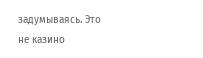задумываясь. Это не казино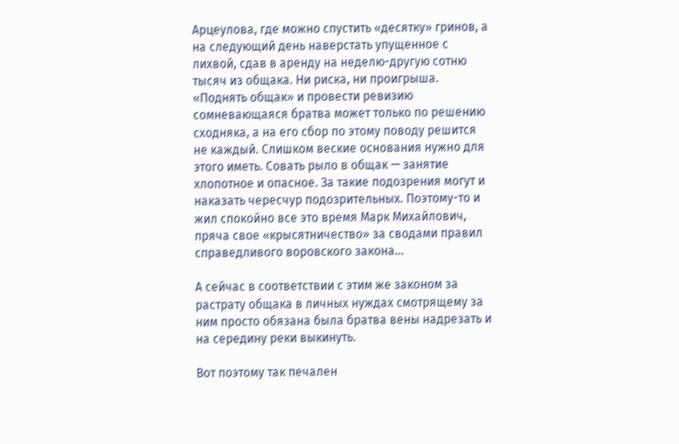Арцеулова, где можно спустить «десятку» гринов, а на следующий день наверстать упущенное с лихвой, сдав в аренду на неделю-другую сотню тысяч из общака. Ни риска, ни проигрыша. «Поднять общак» и провести ревизию сомневающаяся братва может только по решению сходняка, а на его сбор по этому поводу решится не каждый. Слишком веские основания нужно для этого иметь. Совать рыло в общак — занятие хлопотное и опасное. За такие подозрения могут и наказать чересчур подозрительных. Поэтому-то и жил спокойно все это время Марк Михайлович, пряча свое «крысятничество» за сводами правил справедливого воровского закона…

А сейчас в соответствии с этим же законом за растрату общака в личных нуждах смотрящему за ним просто обязана была братва вены надрезать и на середину реки выкинуть.

Вот поэтому так печален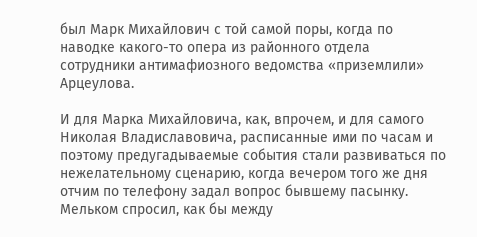был Марк Михайлович с той самой поры, когда по наводке какого-то опера из районного отдела сотрудники антимафиозного ведомства «приземлили» Арцеулова.

И для Марка Михайловича, как, впрочем, и для самого Николая Владиславовича, расписанные ими по часам и поэтому предугадываемые события стали развиваться по нежелательному сценарию, когда вечером того же дня отчим по телефону задал вопрос бывшему пасынку. Мельком спросил, как бы между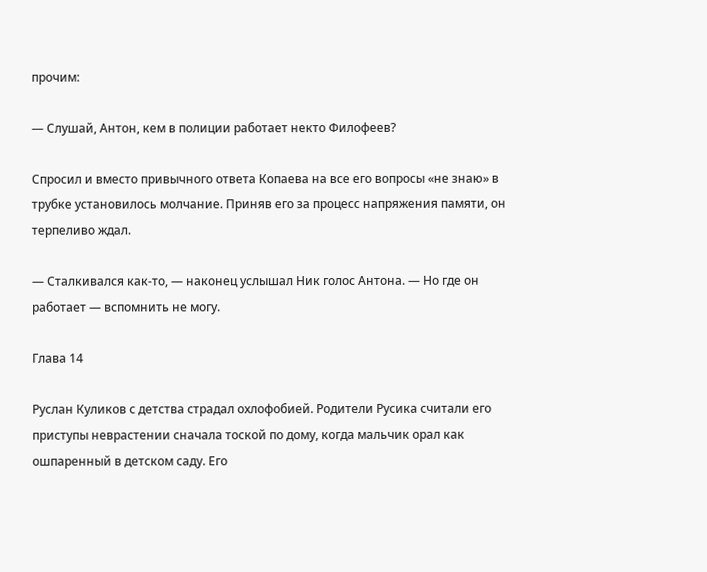прочим:

— Слушай, Антон, кем в полиции работает некто Филофеев?

Спросил и вместо привычного ответа Копаева на все его вопросы «не знаю» в трубке установилось молчание. Приняв его за процесс напряжения памяти, он терпеливо ждал.

— Сталкивался как-то, — наконец услышал Ник голос Антона. — Но где он работает — вспомнить не могу.

Глава 14

Руслан Куликов с детства страдал охлофобией. Родители Русика считали его приступы неврастении сначала тоской по дому, когда мальчик орал как ошпаренный в детском саду. Его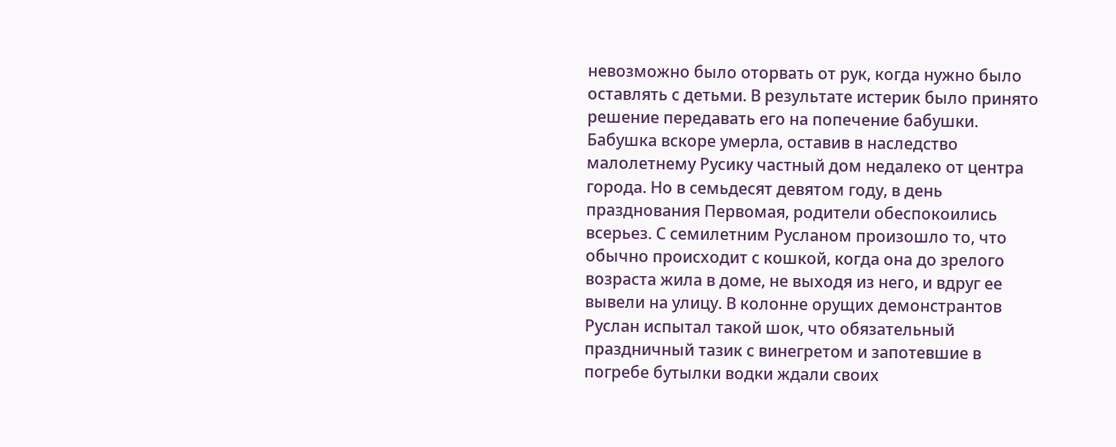невозможно было оторвать от рук, когда нужно было оставлять с детьми. В результате истерик было принято решение передавать его на попечение бабушки. Бабушка вскоре умерла, оставив в наследство малолетнему Русику частный дом недалеко от центра города. Но в семьдесят девятом году, в день празднования Первомая, родители обеспокоились всерьез. С семилетним Русланом произошло то, что обычно происходит с кошкой, когда она до зрелого возраста жила в доме, не выходя из него, и вдруг ее вывели на улицу. В колонне орущих демонстрантов Руслан испытал такой шок, что обязательный праздничный тазик с винегретом и запотевшие в погребе бутылки водки ждали своих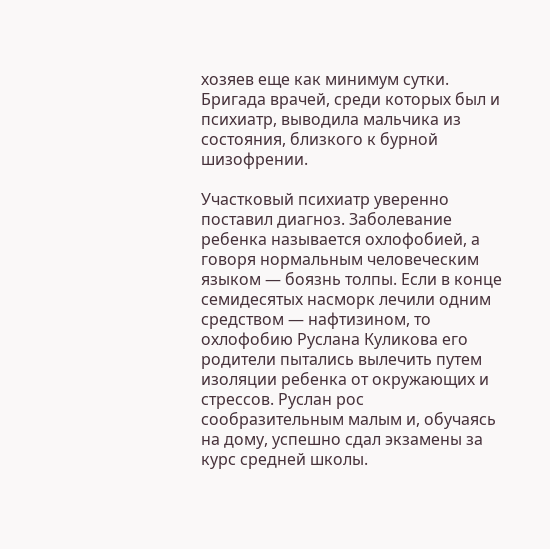хозяев еще как минимум сутки. Бригада врачей, среди которых был и психиатр, выводила мальчика из состояния, близкого к бурной шизофрении.

Участковый психиатр уверенно поставил диагноз. Заболевание ребенка называется охлофобией, а говоря нормальным человеческим языком — боязнь толпы. Если в конце семидесятых насморк лечили одним средством — нафтизином, то охлофобию Руслана Куликова его родители пытались вылечить путем изоляции ребенка от окружающих и стрессов. Руслан рос сообразительным малым и, обучаясь на дому, успешно сдал экзамены за курс средней школы.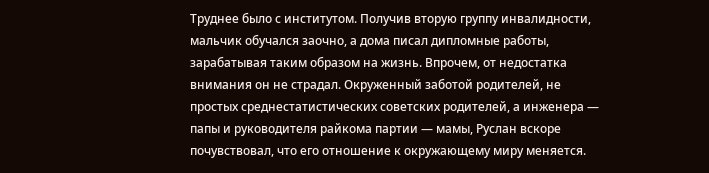Труднее было с институтом. Получив вторую группу инвалидности, мальчик обучался заочно, а дома писал дипломные работы, зарабатывая таким образом на жизнь. Впрочем, от недостатка внимания он не страдал. Окруженный заботой родителей, не простых среднестатистических советских родителей, а инженера — папы и руководителя райкома партии — мамы, Руслан вскоре почувствовал, что его отношение к окружающему миру меняется.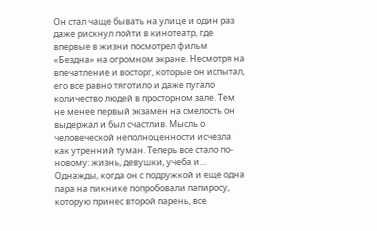Он стал чаще бывать на улице и один раз даже рискнул пойти в кинотеатр, где впервые в жизни посмотрел фильм «Бездна» на огромном экране. Несмотря на впечатление и восторг, которые он испытал, его все равно тяготило и даже пугало количество людей в просторном зале. Тем не менее первый экзамен на смелость он выдержал и был счастлив. Мысль о человеческой неполноценности исчезла как утренний туман. Теперь все стало по-новому: жизнь, девушки, учеба и… Однажды, когда он с подружкой и еще одна пара на пикнике попробовали папиросу, которую принес второй парень, все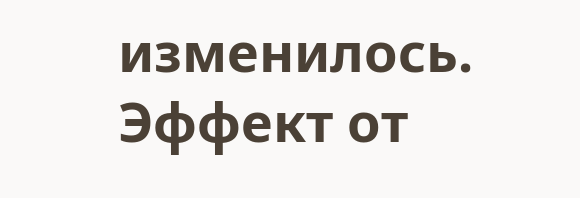изменилось. Эффект от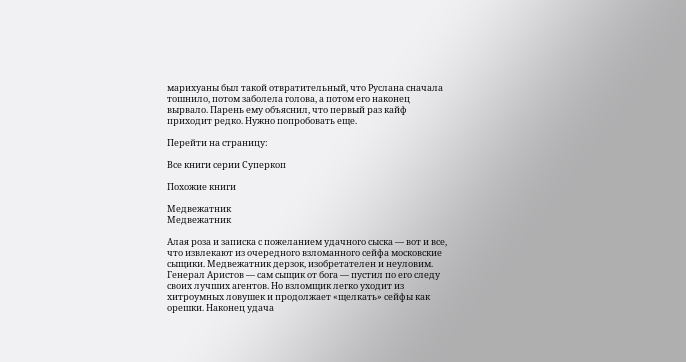марихуаны был такой отвратительный, что Руслана сначала тошнило, потом заболела голова, а потом его наконец вырвало. Парень ему объяснил, что первый раз кайф приходит редко. Нужно попробовать еще.

Перейти на страницу:

Все книги серии Суперкоп

Похожие книги

Медвежатник
Медвежатник

Алая роза и записка с пожеланием удачного сыска — вот и все, что извлекают из очередного взломанного сейфа московские сыщики. Медвежатник дерзок, изобретателен и неуловим. Генерал Аристов — сам сыщик от бога — пустил по его следу своих лучших агентов. Но взломщик легко уходит из хитроумных ловушек и продолжает «щелкать» сейфы как орешки. Наконец удача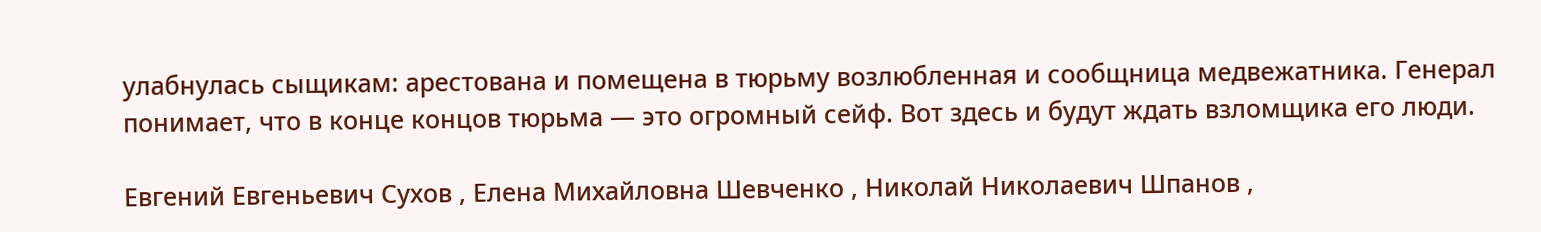улабнулась сыщикам: арестована и помещена в тюрьму возлюбленная и сообщница медвежатника. Генерал понимает, что в конце концов тюрьма — это огромный сейф. Вот здесь и будут ждать взломщика его люди.

Евгений Евгеньевич Сухов , Елена Михайловна Шевченко , Николай Николаевич Шпанов ,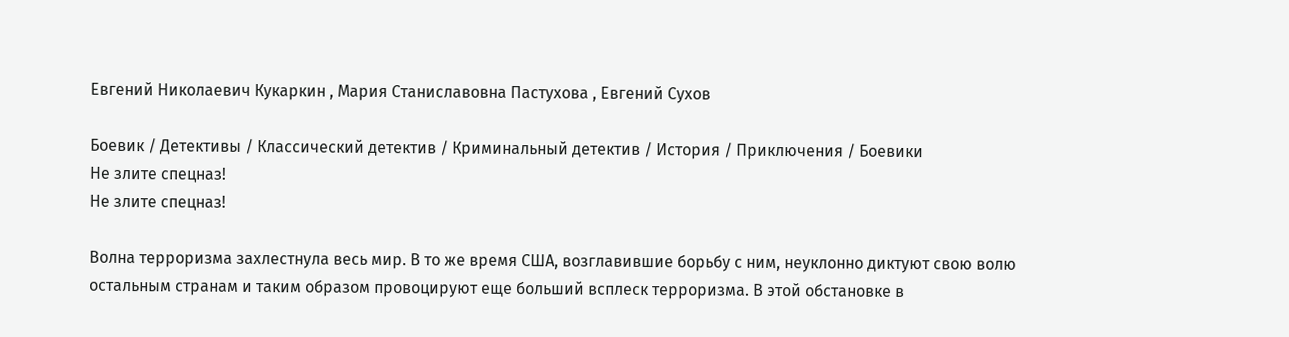Евгений Николаевич Кукаркин , Мария Станиславовна Пастухова , Евгений Сухов

Боевик / Детективы / Классический детектив / Криминальный детектив / История / Приключения / Боевики
Не злите спецназ!
Не злите спецназ!

Волна терроризма захлестнула весь мир. В то же время США, возглавившие борьбу с ним, неуклонно диктуют свою волю остальным странам и таким образом провоцируют еще больший всплеск терроризма. В этой обстановке в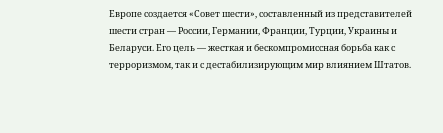Европе создается «Совет шести», составленный из представителей шести стран — России, Германии, Франции, Турции, Украины и Беларуси. Его цель — жесткая и бескомпромиссная борьба как с терроризмом, так и с дестабилизирующим мир влиянием Штатов.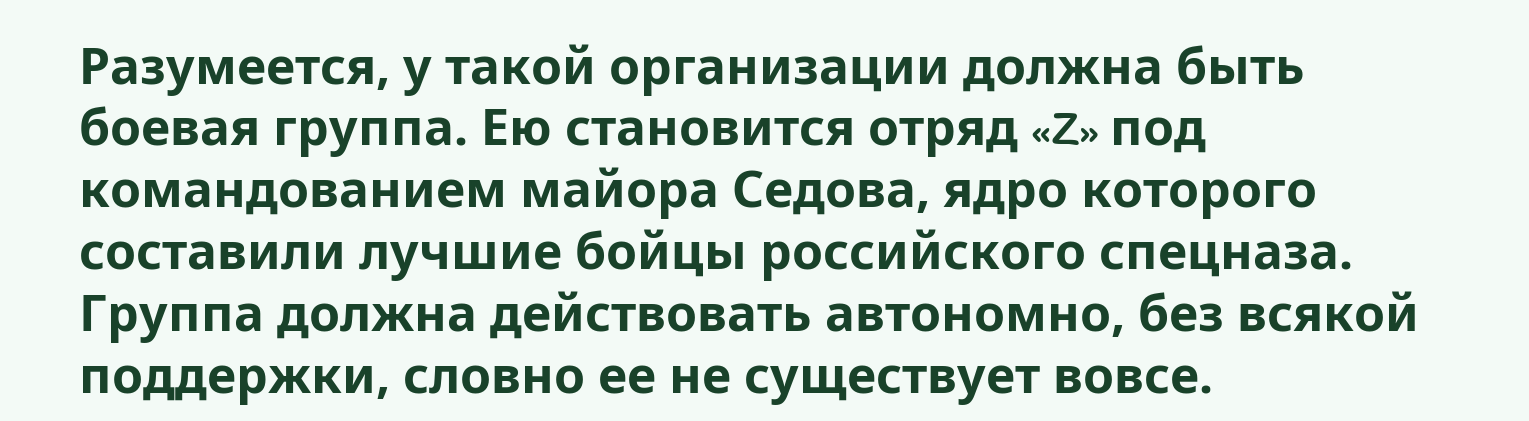Разумеется, у такой организации должна быть боевая группа. Ею становится отряд «Z» под командованием майора Седова, ядро которого составили лучшие бойцы российского спецназа. Группа должна действовать автономно, без всякой поддержки, словно ее не существует вовсе.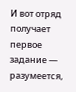И вот отряд получает первое задание — разумеется,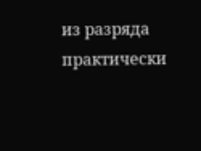из разряда практически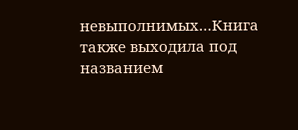невыполнимых…Книга также выходила под названием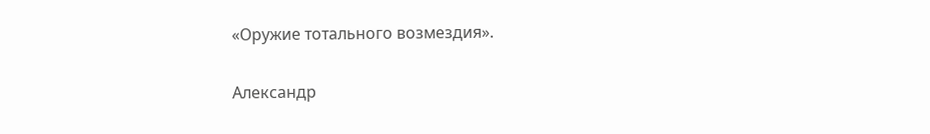«Оружие тотального возмездия».

Александр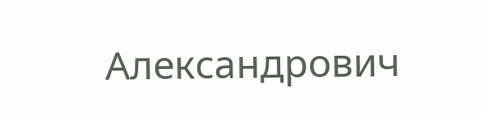Александрович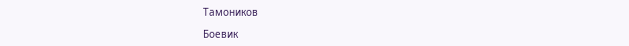Тамоников

Боевик